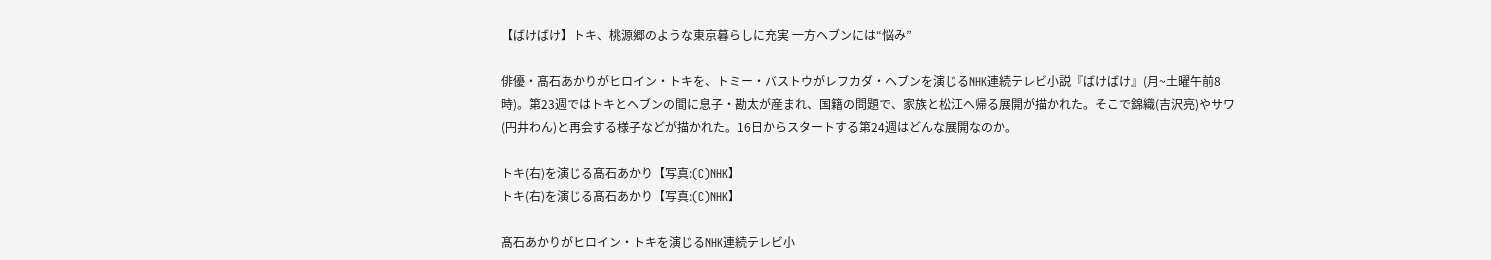【ばけばけ】トキ、桃源郷のような東京暮らしに充実 一方ヘブンには“悩み”

俳優・髙石あかりがヒロイン・トキを、トミー・バストウがレフカダ・ヘブンを演じるNHK連続テレビ小説『ばけばけ』(月~土曜午前8時)。第23週ではトキとヘブンの間に息子・勘太が産まれ、国籍の問題で、家族と松江へ帰る展開が描かれた。そこで錦織(吉沢亮)やサワ(円井わん)と再会する様子などが描かれた。16日からスタートする第24週はどんな展開なのか。

トキ(右)を演じる髙石あかり【写真:(C)NHK】
トキ(右)を演じる髙石あかり【写真:(C)NHK】

髙石あかりがヒロイン・トキを演じるNHK連続テレビ小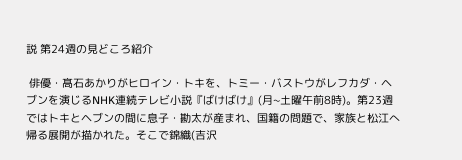説 第24週の見どころ紹介

 俳優・髙石あかりがヒロイン・トキを、トミー・バストウがレフカダ・ヘブンを演じるNHK連続テレビ小説『ばけばけ』(月~土曜午前8時)。第23週ではトキとヘブンの間に息子・勘太が産まれ、国籍の問題で、家族と松江へ帰る展開が描かれた。そこで錦織(吉沢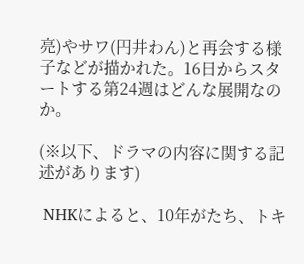亮)やサワ(円井わん)と再会する様子などが描かれた。16日からスタートする第24週はどんな展開なのか。

(※以下、ドラマの内容に関する記述があります)

 NHKによると、10年がたち、トキ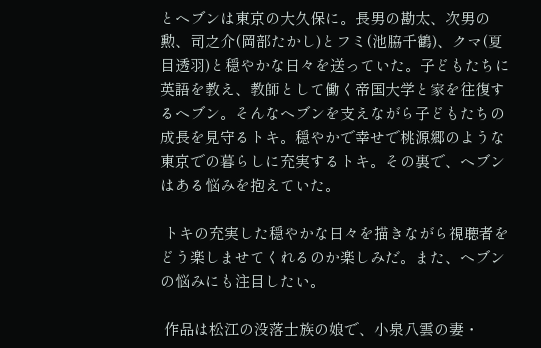とヘブンは東京の大久保に。長男の勘太、次男の勲、司之介(岡部たかし)とフミ(池脇千鶴)、クマ(夏目透羽)と穏やかな日々を送っていた。子どもたちに英語を教え、教師として働く帝国大学と家を往復するヘブン。そんなヘブンを支えながら子どもたちの成長を見守るトキ。穏やかで幸せで桃源郷のような東京での暮らしに充実するトキ。その裏で、ヘブンはある悩みを抱えていた。

 トキの充実した穏やかな日々を描きながら視聴者をどう楽しませてくれるのか楽しみだ。また、ヘブンの悩みにも注目したい。

 作品は松江の没落士族の娘で、小泉八雲の妻・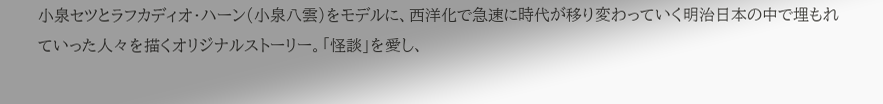小泉セツとラフカディオ・ハーン(小泉八雲)をモデルに、西洋化で急速に時代が移り変わっていく明治日本の中で埋もれていった人々を描くオリジナルストーリー。「怪談」を愛し、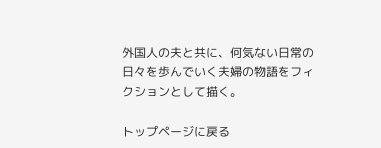外国人の夫と共に、何気ない日常の日々を歩んでいく夫婦の物語をフィクションとして描く。

トップページに戻る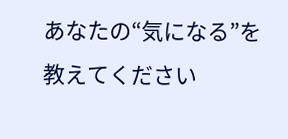あなたの“気になる”を教えてください